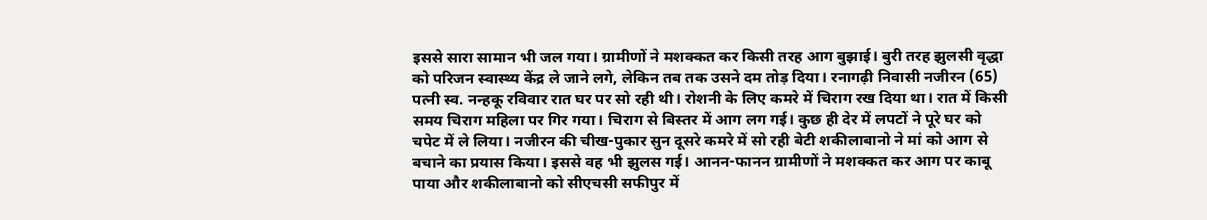इससे सारा सामान भी जल गया। ग्रामीणों ने मशक्कत कर किसी तरह आग बुझाई। बुरी तरह झुलसी वृद्धा को परिजन स्वास्थ्य केंद्र ले जाने लगे, लेकिन तब तक उसने दम तोड़ दिया। रनागढ़ी निवासी नजीरन (65) पत्नी स्व. नन्हकू रविवार रात घर पर सो रही थी। रोशनी के लिए कमरे में चिराग रख दिया था। रात में किसी समय चिराग महिला पर गिर गया। चिराग से बिस्तर में आग लग गई। कुछ ही देर में लपटों ने पूरे घर को चपेट में ले लिया। नजीरन की चीख-पुकार सुन दूसरे कमरे में सो रही बेटी शकीलाबानो ने मां को आग से बचाने का प्रयास किया। इससे वह भी झुलस गई। आनन-फानन ग्रामीणों ने मशक्कत कर आग पर काबू पाया और शकीलाबानो को सीएचसी सफीपुर में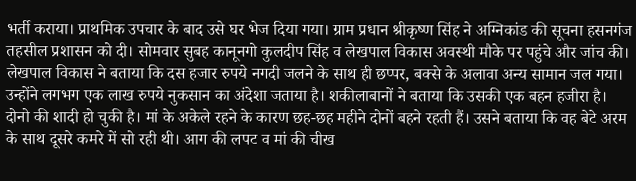भर्ती कराया। प्राथमिक उपचार के बाद उसे घर भेज दिया गया। ग्राम प्रधान श्रीकृष्ण सिंह ने अग्निकांड की सूचना हसनगंज तहसील प्रशासन को दी। सोमवार सुबह कानूनगो कुलदीप सिंह व लेखपाल विकास अवस्थी मौके पर पहुंचे और जांच की। लेखपाल विकास ने बताया कि दस हजार रुपये नगदी जलने के साथ ही छप्पर, बक्से के अलावा अन्य सामान जल गया। उन्होंने लगभग एक लाख रुपये नुकसान का अंदेशा जताया है। शकीलाबानों ने बताया कि उसकी एक बहन हजीरा है। दोनो की शादी हो चुकी है। मां के अकेले रहने के कारण छह-छह महीने दोनों बहने रहती हैं। उसने बताया कि वह बेटे अरम के साथ दूसरे कमरे में सो रही थी। आग की लपट व मां की चीख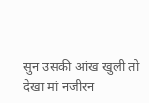सुन उसकी आंख खुली तो देखा मां नजीरन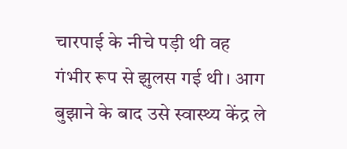चारपाई के नीचे पड़ी थी वह गंभीर रूप से झुलस गई थी। आग बुझाने के बाद उसे स्वास्थ्य केंद्र ले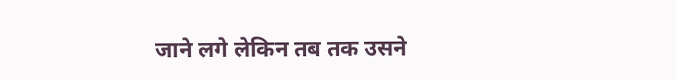जाने लगे लेकिन तब तक उसने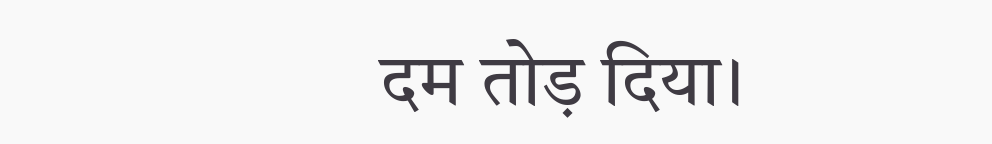दम तोड़ दिया।